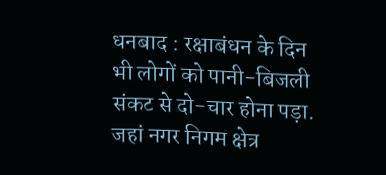धनबाद : रक्षाबंधन के दिन भी लोगों को पानी-बिजली संकट से दो-चार होना पड़ा. जहां नगर निगम क्षेत्र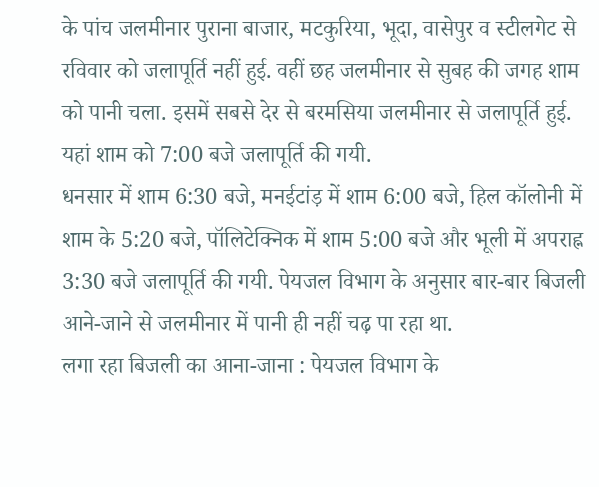के पांच जलमीनार पुराना बाजार, मटकुरिया, भूदा, वासेपुर व स्टीलगेट से रविवार को जलापूर्ति नहीं हुई. वहीं छह जलमीनार से सुबह की जगह शाम को पानी चला. इसमें सबसे देर से बरमसिया जलमीनार से जलापूर्ति हुई. यहां शाम को 7:00 बजे जलापूर्ति की गयी.
धनसार में शाम 6:30 बजे, मनईटांड़ में शाम 6:00 बजे, हिल कॉलोनी में शाम के 5:20 बजे, पॉलिटेक्निक में शाम 5:00 बजे और भूली में अपराह्न 3:30 बजे जलापूर्ति की गयी. पेयजल विभाग के अनुसार बार-बार बिजली आने-जाने से जलमीनार में पानी ही नहीं चढ़ पा रहा था.
लगा रहा बिजली का आना-जाना : पेयजल विभाग के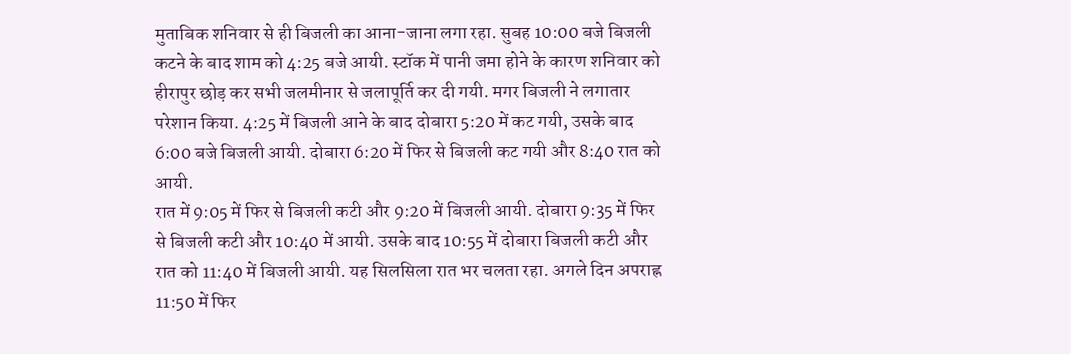मुताबिक शनिवार से ही बिजली का आना-जाना लगा रहा. सुबह 10:00 बजे बिजली कटने के बाद शाम को 4:25 बजे आयी. स्टॉक में पानी जमा होने के कारण शनिवार को हीरापुर छोड़ कर सभी जलमीनार से जलापूर्ति कर दी गयी. मगर बिजली ने लगातार परेशान किया. 4:25 में बिजली आने के बाद दोबारा 5:20 में कट गयी, उसके बाद 6:00 बजे बिजली आयी. दोबारा 6:20 में फिर से बिजली कट गयी और 8:40 रात को आयी.
रात में 9:05 में फिर से बिजली कटी और 9:20 में बिजली आयी. दोबारा 9:35 में फिर से बिजली कटी और 10:40 में आयी. उसके बाद 10:55 में दोबारा बिजली कटी और रात को 11:40 में बिजली आयी. यह सिलसिला रात भर चलता रहा. अगले दिन अपराह्न 11:50 में फिर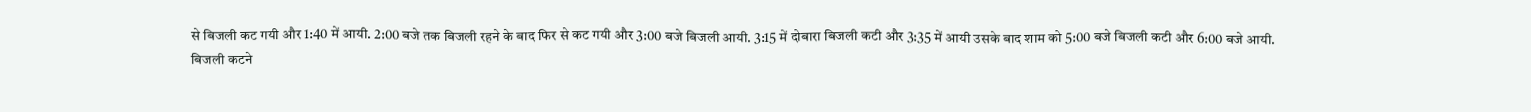से बिजली कट गयी और 1:40 में आयी. 2:00 बजे तक बिजली रहने के बाद फिर से कट गयी और 3:00 बजे बिजली आयी. 3:15 में दोबारा बिजली कटी और 3:35 में आयी उसके बाद शाम को 5:00 बजे बिजली कटी और 6:00 बजे आयी.
बिजली कटने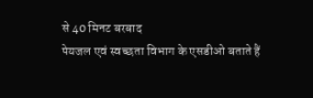से 40 मिनट बरबाद
पेयजल एवं स्वच्छता विभाग के एसडीओ बताते हैं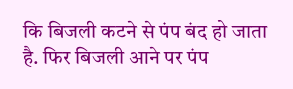कि बिजली कटने से पंप बंद हो जाता है. फिर बिजली आने पर पंप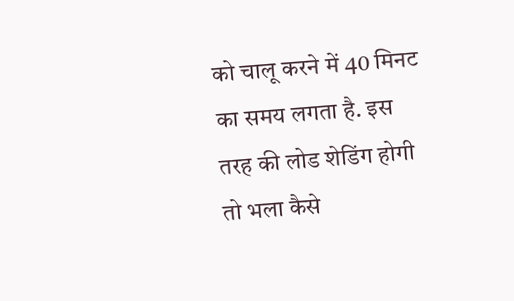को चालू करने में 40 मिनट का समय लगता है. इस तरह की लोड शेडिंग होगी तो भला कैसे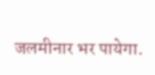जलमीनार भर पायेगा.